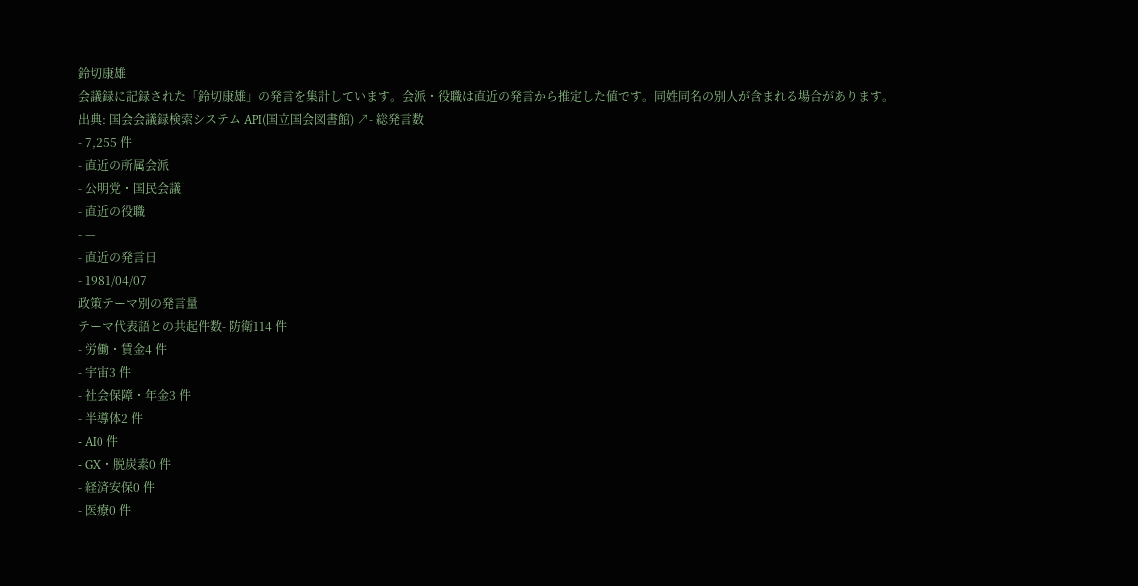鈴切康雄
会議録に記録された「鈴切康雄」の発言を集計しています。会派・役職は直近の発言から推定した値です。同姓同名の別人が含まれる場合があります。
出典: 国会会議録検索システム API(国立国会図書館) ↗- 総発言数
- 7,255 件
- 直近の所属会派
- 公明党・国民会議
- 直近の役職
- —
- 直近の発言日
- 1981/04/07
政策テーマ別の発言量
テーマ代表語との共起件数- 防衛114 件
- 労働・賃金4 件
- 宇宙3 件
- 社会保障・年金3 件
- 半導体2 件
- AI0 件
- GX・脱炭素0 件
- 経済安保0 件
- 医療0 件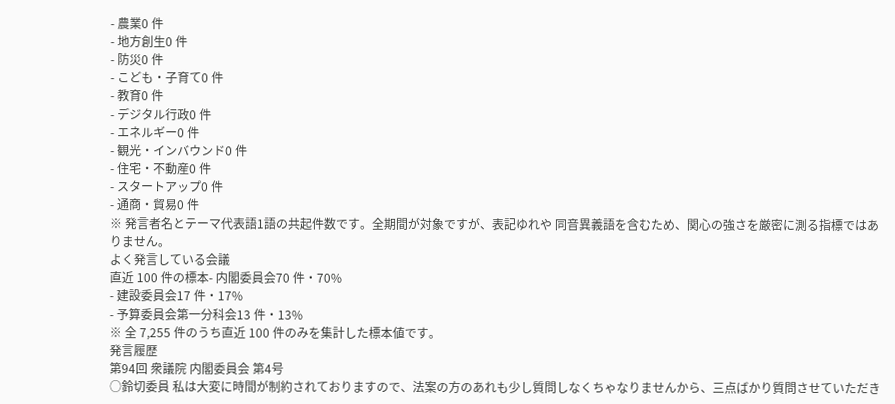- 農業0 件
- 地方創生0 件
- 防災0 件
- こども・子育て0 件
- 教育0 件
- デジタル行政0 件
- エネルギー0 件
- 観光・インバウンド0 件
- 住宅・不動産0 件
- スタートアップ0 件
- 通商・貿易0 件
※ 発言者名とテーマ代表語1語の共起件数です。全期間が対象ですが、表記ゆれや 同音異義語を含むため、関心の強さを厳密に測る指標ではありません。
よく発言している会議
直近 100 件の標本- 内閣委員会70 件・70%
- 建設委員会17 件・17%
- 予算委員会第一分科会13 件・13%
※ 全 7,255 件のうち直近 100 件のみを集計した標本値です。
発言履歴
第94回 衆議院 内閣委員会 第4号
○鈴切委員 私は大変に時間が制約されておりますので、法案の方のあれも少し質問しなくちゃなりませんから、三点ばかり質問させていただき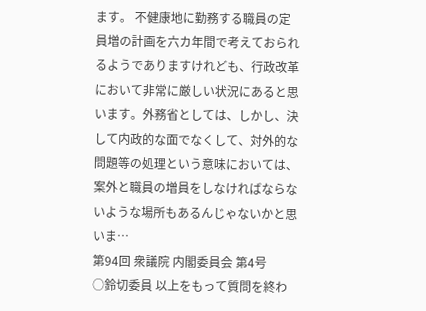ます。 不健康地に勤務する職員の定員増の計画を六カ年間で考えておられるようでありますけれども、行政改革において非常に厳しい状況にあると思います。外務省としては、しかし、決して内政的な面でなくして、対外的な問題等の処理という意味においては、案外と職員の増員をしなければならないような場所もあるんじゃないかと思いま…
第94回 衆議院 内閣委員会 第4号
○鈴切委員 以上をもって質問を終わ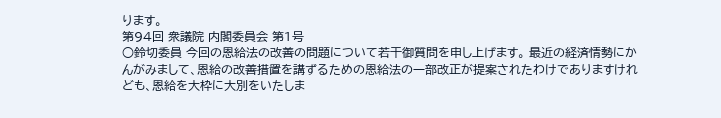ります。
第94回 衆議院 内閣委員会 第1号
○鈴切委員 今回の恩給法の改善の問題について若干御質問を申し上げます。 最近の経済情勢にかんがみまして、恩給の改善措置を講ずるための恩給法の一部改正が提案されたわけでありますけれども、恩給を大枠に大別をいたしま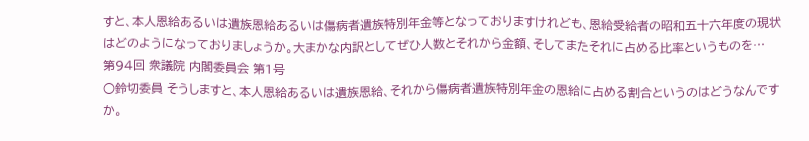すと、本人恩給あるいは遺族恩給あるいは傷病者遺族特別年金等となっておりますけれども、恩給受給者の昭和五十六年度の現状はどのようになっておりましょうか。大まかな内訳としてぜひ人数とそれから金額、そしてまたそれに占める比率というものを…
第94回 衆議院 内閣委員会 第1号
○鈴切委員 そうしますと、本人恩給あるいは遺族恩給、それから傷病者遺族特別年金の恩給に占める割合というのはどうなんですか。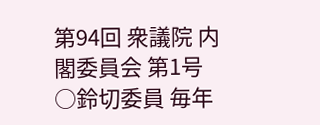第94回 衆議院 内閣委員会 第1号
○鈴切委員 毎年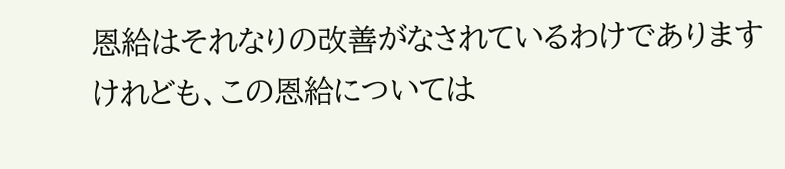恩給はそれなりの改善がなされているわけでありますけれども、この恩給については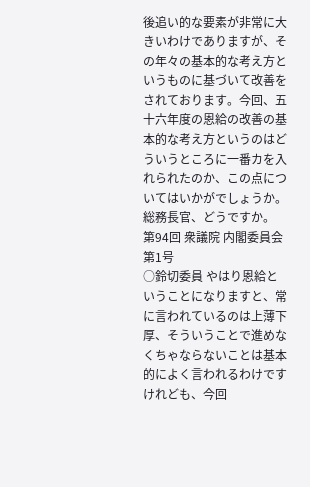後追い的な要素が非常に大きいわけでありますが、その年々の基本的な考え方というものに基づいて改善をされております。今回、五十六年度の恩給の改善の基本的な考え方というのはどういうところに一番カを入れられたのか、この点についてはいかがでしょうか。総務長官、どうですか。
第94回 衆議院 内閣委員会 第1号
○鈴切委員 やはり恩給ということになりますと、常に言われているのは上薄下厚、そういうことで進めなくちゃならないことは基本的によく言われるわけですけれども、今回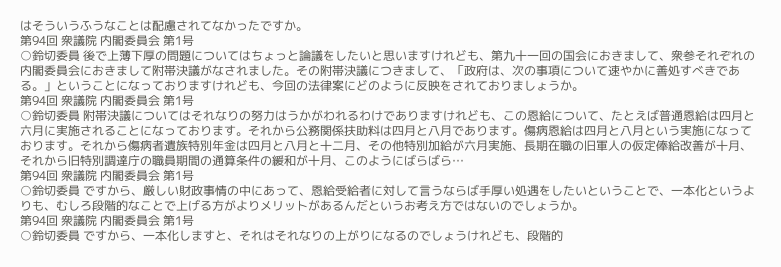はそういうふうなことは配慮されてなかったですか。
第94回 衆議院 内閣委員会 第1号
○鈴切委員 後で上薄下厚の問題についてはちょっと論議をしたいと思いますけれども、第九十一回の国会におきまして、衆参それぞれの内閣委員会におきまして附帯決議がなされました。その附帯決議につきまして、「政府は、次の事項について速やかに善処すべきである。」ということになっておりますけれども、今回の法律案にどのように反映をされておりましょうか。
第94回 衆議院 内閣委員会 第1号
○鈴切委員 附帯決議についてはそれなりの努力はうかがわれるわけでありますけれども、この恩給について、たとえば普通恩給は四月と六月に実施されることになっております。それから公務関係扶助料は四月と八月であります。傷病恩給は四月と八月という実施になっております。それから傷病者遺族特別年金は四月と八月と十二月、その他特別加給が六月実施、長期在職の旧軍人の仮定俸給改善が十月、それから旧特別調達庁の職員期間の通算条件の緩和が十月、このようにばらばら…
第94回 衆議院 内閣委員会 第1号
○鈴切委員 ですから、厳しい財政事情の中にあって、恩給受給者に対して言うならば手厚い処遇をしたいということで、一本化というよりも、むしろ段階的なことで上げる方がよりメリットがあるんだというお考え方ではないのでしょうか。
第94回 衆議院 内閣委員会 第1号
○鈴切委員 ですから、一本化しますと、それはそれなりの上がりになるのでしょうけれども、段階的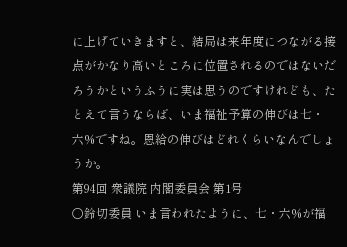に上げていきますと、結局は来年度につながる接点がかなり高いところに位置されるのではないだろうかというふうに実は思うのですけれども、たとえて言うならば、いま福祉予算の伸びは七・六%ですね。恩給の伸びはどれくらいなんでしょうか。
第94回 衆議院 内閣委員会 第1号
○鈴切委員 いま言われたように、七・六%が福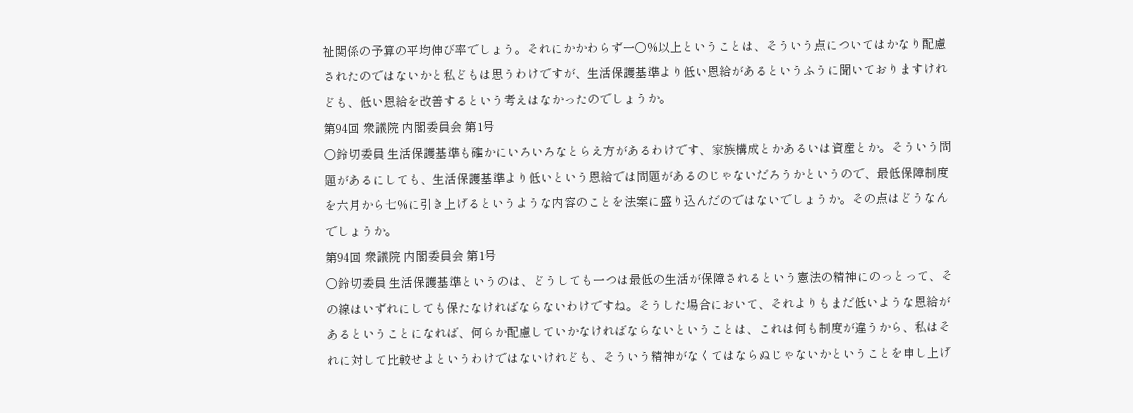祉関係の予算の平均伸び率でしょう。それにかかわらず一〇%以上ということは、そういう点についてはかなり配慮されたのではないかと私どもは思うわけですが、生活保護基準より低い恩給があるというふうに聞いておりますけれども、低い恩給を改善するという考えはなかったのでしょうか。
第94回 衆議院 内閣委員会 第1号
○鈴切委員 生活保護基準も確かにいろいろなとらえ方があるわけです、家族構成とかあるいは資産とか。そういう問題があるにしても、生活保護基準より低いという恩給では問題があるのじゃないだろうかというので、最低保障制度を六月から七%に引き上げるというような内容のことを法案に盛り込んだのではないでしょうか。その点はどうなんでしょうか。
第94回 衆議院 内閣委員会 第1号
○鈴切委員 生活保護基準というのは、どうしても一つは最低の生活が保障されるという憲法の精神にのっとって、その線はいずれにしても保たなければならないわけですね。そうした場合において、それよりもまだ低いような恩給があるということになれば、何らか配慮していかなければならないということは、これは何も制度が違うから、私はそれに対して比較せよというわけではないけれども、そういう精神がなくてはならぬじゃないかということを申し上げ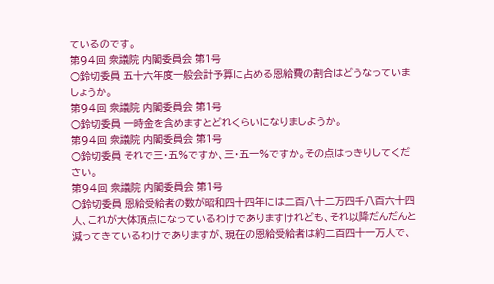ているのです。
第94回 衆議院 内閣委員会 第1号
○鈴切委員 五十六年度一般会計予算に占める恩給費の割合はどうなっていましょうか。
第94回 衆議院 内閣委員会 第1号
○鈴切委員 一時金を含めますとどれくらいになりましようか。
第94回 衆議院 内閣委員会 第1号
○鈴切委員 それで三・五%ですか、三・五一%ですか。その点はっきりしてください。
第94回 衆議院 内閣委員会 第1号
○鈴切委員 恩給受給者の数が昭和四十四年には二百八十二万四千八百六十四人、これが大体頂点になっているわけでありますけれども、それ以降だんだんと減ってきているわけでありますが、現在の恩給受給者は約二百四十一万人で、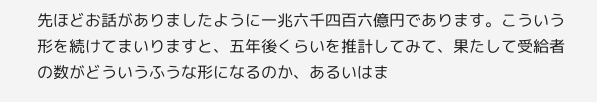先ほどお話がありましたように一兆六千四百六億円であります。こういう形を続けてまいりますと、五年後くらいを推計してみて、果たして受給者の数がどういうふうな形になるのか、あるいはま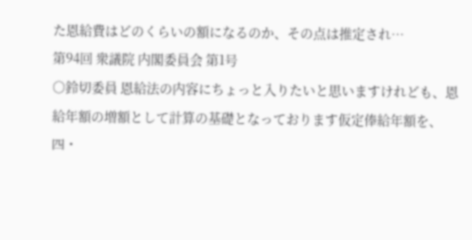た恩給費はどのくらいの額になるのか、その点は推定され…
第94回 衆議院 内閣委員会 第1号
○鈴切委員 恩給法の内容にちょっと入りたいと思いますけれども、恩給年額の増額として計算の基礎となっております仮定俸給年額を、四・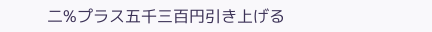二%プラス五千三百円引き上げる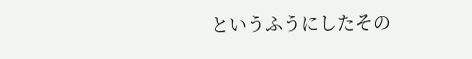というふうにしたその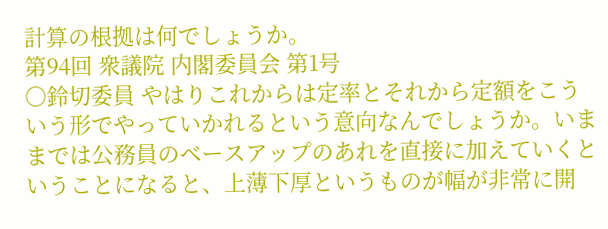計算の根拠は何でしょうか。
第94回 衆議院 内閣委員会 第1号
○鈴切委員 やはりこれからは定率とそれから定額をこういう形でやっていかれるという意向なんでしょうか。いままでは公務員のベースアップのあれを直接に加えていくということになると、上薄下厚というものが幅が非常に開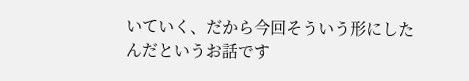いていく、だから今回そういう形にしたんだというお話です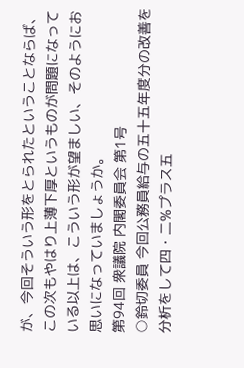が、今回そういう形をとられたということならば、この次もやはり上薄下厚というものが問題になっている以上は、こういう形が望ましい、そのようにお思いになっていましょうか。
第94回 衆議院 内閣委員会 第1号
○鈴切委員 今回公務員給与の五十五年度分の改善を分析をして四・二%プラス五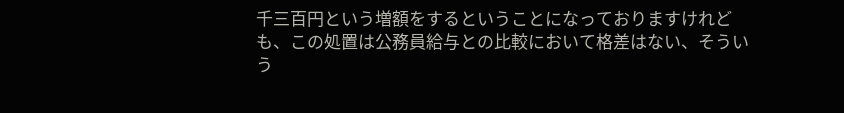千三百円という増額をするということになっておりますけれども、この処置は公務員給与との比較において格差はない、そういう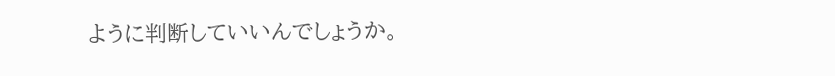ように判断していいんでしょうか。